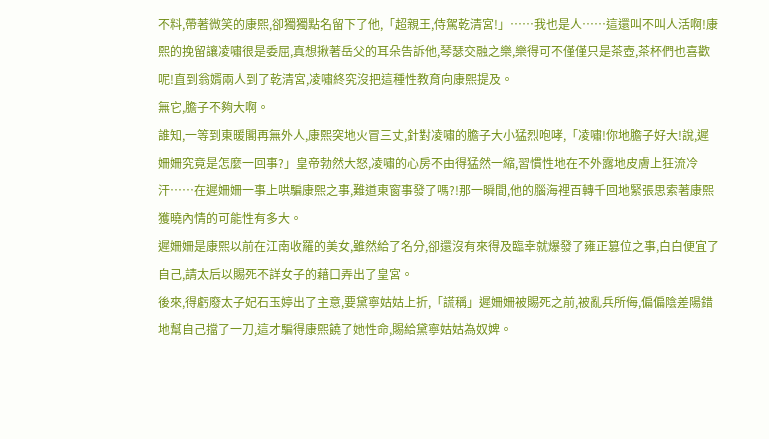不料,帶著微笑的康熙,卻獨獨點名留下了他,「超親王,侍駕乾清宮!」……我也是人……這還叫不叫人活啊!康熙的挽留讓凌嘯很是委屈,真想揪著岳父的耳朵告訴他,琴瑟交融之樂,樂得可不僅僅只是茶壺,茶杯們也喜歡呢!直到翁婿兩人到了乾清宮,凌嘯終究沒把這種性教育向康熙提及。
無它,膽子不夠大啊。
誰知,一等到東暖閣再無外人,康熙突地火冒三丈,針對凌嘯的膽子大小猛烈咆哮,「凌嘯!你地膽子好大!說,遲姍姍究竟是怎麼一回事?」皇帝勃然大怒,凌嘯的心房不由得猛然一縮,習慣性地在不外露地皮膚上狂流冷汗……在遲姍姍一事上哄騙康熙之事,難道東窗事發了嗎?!那一瞬間,他的腦海裡百轉千回地緊張思索著康熙獲曉內情的可能性有多大。
遲姍姍是康熙以前在江南收羅的美女,雖然給了名分,卻還沒有來得及臨幸就爆發了雍正篡位之事,白白便宜了自己,請太后以賜死不詳女子的藉口弄出了皇宮。
後來,得虧廢太子妃石玉婷出了主意,要黛寧姑姑上折,「謊稱」遲姍姍被賜死之前,被亂兵所侮,偏偏陰差陽錯地幫自己擋了一刀,這才騙得康熙饒了她性命,賜給黛寧姑姑為奴婢。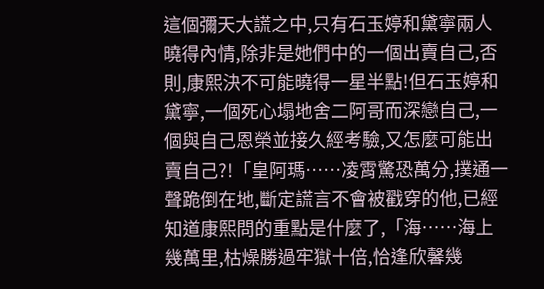這個彌天大謊之中,只有石玉婷和黛寧兩人曉得內情,除非是她們中的一個出賣自己,否則,康熙決不可能曉得一星半點!但石玉婷和黛寧,一個死心塌地舍二阿哥而深戀自己,一個與自己恩榮並接久經考驗,又怎麼可能出賣自己?!「皇阿瑪……凌霄驚恐萬分,撲通一聲跪倒在地,斷定謊言不會被戳穿的他,已經知道康熙問的重點是什麼了,「海……海上幾萬里,枯燥勝過牢獄十倍,恰逢欣馨幾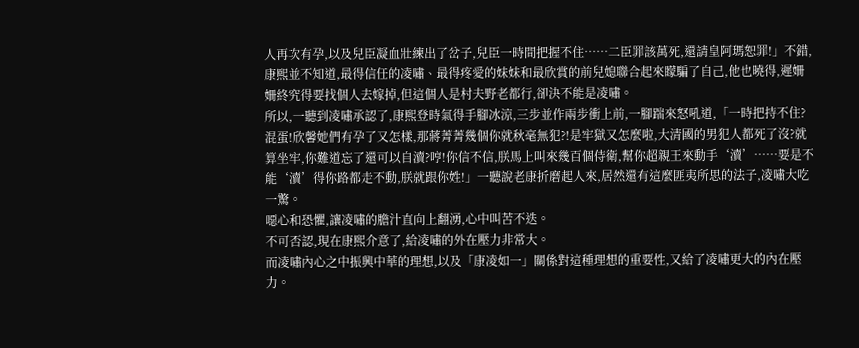人再次有孕,以及兒臣凝血壯練出了岔子,兒臣一時間把握不住……二臣罪該萬死,還請皇阿瑪恕罪!」不錯,康熙並不知道,最得信任的凌嘯、最得疼愛的妹妹和最欣賞的前兒媳聯合起來矇騙了自己,他也曉得,遲姍姍終究得要找個人去嫁掉,但這個人是村夫野老都行,卻決不能是凌嘯。
所以,一聽到凌嘯承認了,康熙登時氣得手腳冰涼,三步並作兩步衝上前,一腳踹來怒吼道,「一時把持不住?混蛋!欣馨她們有孕了又怎樣,那蔣菁菁幾個你就秋毫無犯?!是牢獄又怎麼啦,大清國的男犯人都死了沒?就算坐牢,你難道忘了還可以自瀆?哼!你信不信,朕馬上叫來幾百個侍衛,幫你超親王來動手‘瀆’……要是不能‘瀆’得你路都走不動,朕就跟你姓!」一聽說老康折磨起人來,居然還有這麼匪夷所思的法子,凌嘯大吃一驚。
噁心和恐懼,讓凌嘯的膽汁直向上翻湧,心中叫苦不迭。
不可否認,現在康熙介意了,給凌嘯的外在壓力非常大。
而凌嘯內心之中振興中華的理想,以及「康凌如一」關係對這種理想的重要性,又給了凌嘯更大的內在壓力。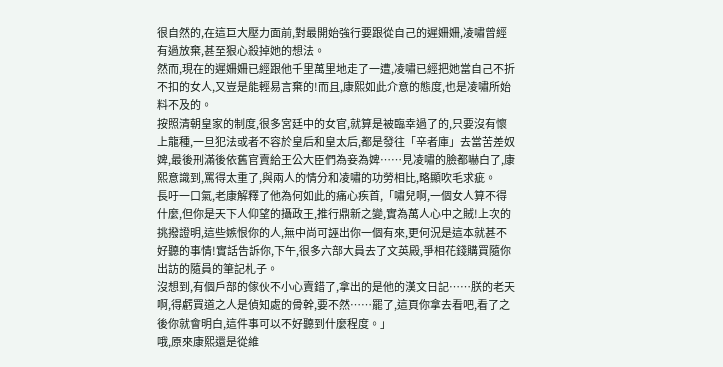很自然的,在這巨大壓力面前,對最開始強行要跟從自己的遲姍姍,凌嘯曾經有過放棄,甚至狠心殺掉她的想法。
然而,現在的遲姍姍已經跟他千里萬里地走了一遭,凌嘯已經把她當自己不折不扣的女人,又豈是能輕易言棄的!而且,康熙如此介意的態度,也是凌嘯所始料不及的。
按照清朝皇家的制度,很多宮廷中的女官,就算是被臨幸過了的,只要沒有懷上龍種,一旦犯法或者不容於皇后和皇太后,都是發往「辛者庫」去當苦差奴婢,最後刑滿後依舊官賣給王公大臣們為妾為婢……見凌嘯的臉都嚇白了,康熙意識到,罵得太重了,與兩人的情分和凌嘯的功勞相比,略顯吹毛求疵。
長吁一口氣,老康解釋了他為何如此的痛心疾首,「嘯兒啊,一個女人算不得什麼,但你是天下人仰望的攝政王,推行鼎新之變,實為萬人心中之賊!上次的挑撥證明,這些嫉恨你的人,無中尚可誣出你一個有來,更何況是這本就甚不好聽的事情!實話告訴你,下午,很多六部大員去了文英殿,爭相花錢購買隨你出訪的隨員的筆記札子。
沒想到,有個戶部的傢伙不小心賣錯了,拿出的是他的漢文日記……朕的老天啊,得虧買道之人是偵知處的骨幹,要不然……罷了,這頁你拿去看吧,看了之後你就會明白,這件事可以不好聽到什麼程度。」
哦,原來康熙還是從維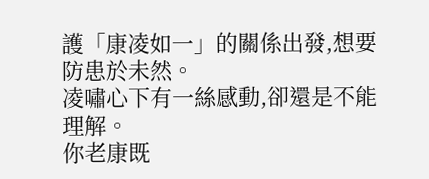護「康凌如一」的關係出發,想要防患於未然。
凌嘯心下有一絲感動,卻還是不能理解。
你老康既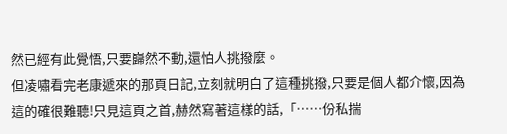然已經有此覺悟,只要巋然不動,還怕人挑撥麼。
但凌嘯看完老康遞來的那頁日記,立刻就明白了這種挑撥,只要是個人都介懷,因為這的確很難聽!只見這頁之首,赫然寫著這樣的話,「……份私揣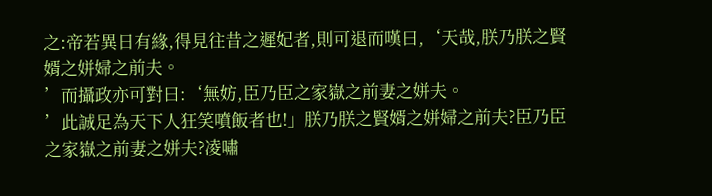之:帝若異日有緣,得見往昔之遲妃者,則可退而嘆曰,‘天哉,朕乃朕之賢婿之姘婦之前夫。
’而攝政亦可對曰:‘無妨,臣乃臣之家嶽之前妻之姘夫。
’此誠足為天下人狂笑噴飯者也!」朕乃朕之賢婿之姘婦之前夫?臣乃臣之家嶽之前妻之姘夫?凌嘯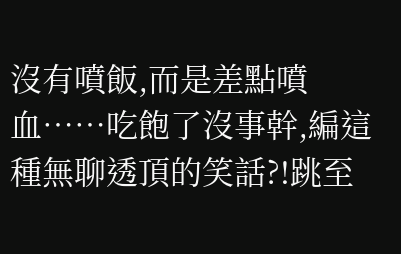沒有噴飯,而是差點噴血……吃飽了沒事幹,編這種無聊透頂的笑話?!跳至